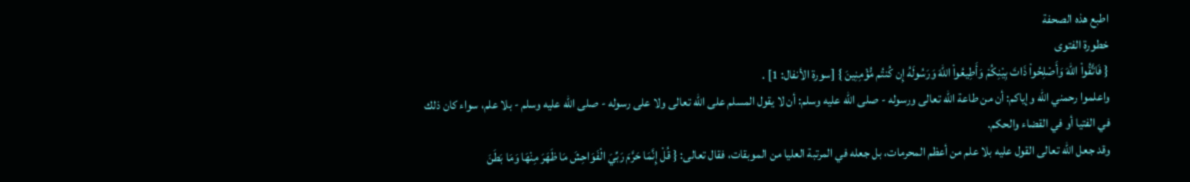اطبع هذه الصحفة
خطورة الفتوى
{ فَاتَّقُواْ اللّهَ وَأَصْلِحُواْ ذَاتَ بِيْنِكُمْ وَأَطِيعُواْ اللّهَ وَرَسُولَهُ إِن كُنتُم مُّؤْمِنِينَ } [سورة الأنفال: 1] .
واعلموا رحمني الله وإياكم: أن من طاعة الله تعالى ورسوله - صلى الله عليه وسلم: أن لا يقول المسلم على الله تعالى ولا على رسوله - صلى الله عليه وسلم - بلا علم، سواء كان ذلك في الفتيا أو في القضاء والحكم.
وقد جعل الله تعالى القول عليه بلا علم من أعظم المحرمات، بل جعله في المرتبة العليا من الموبقات، فقال تعالى: { قُلْ إِنَّمَا حَرَّمَ رَبِّيَ الْفَوَاحِشَ مَا ظَهَرَ مِنْهَا وَمَا بَطَنَ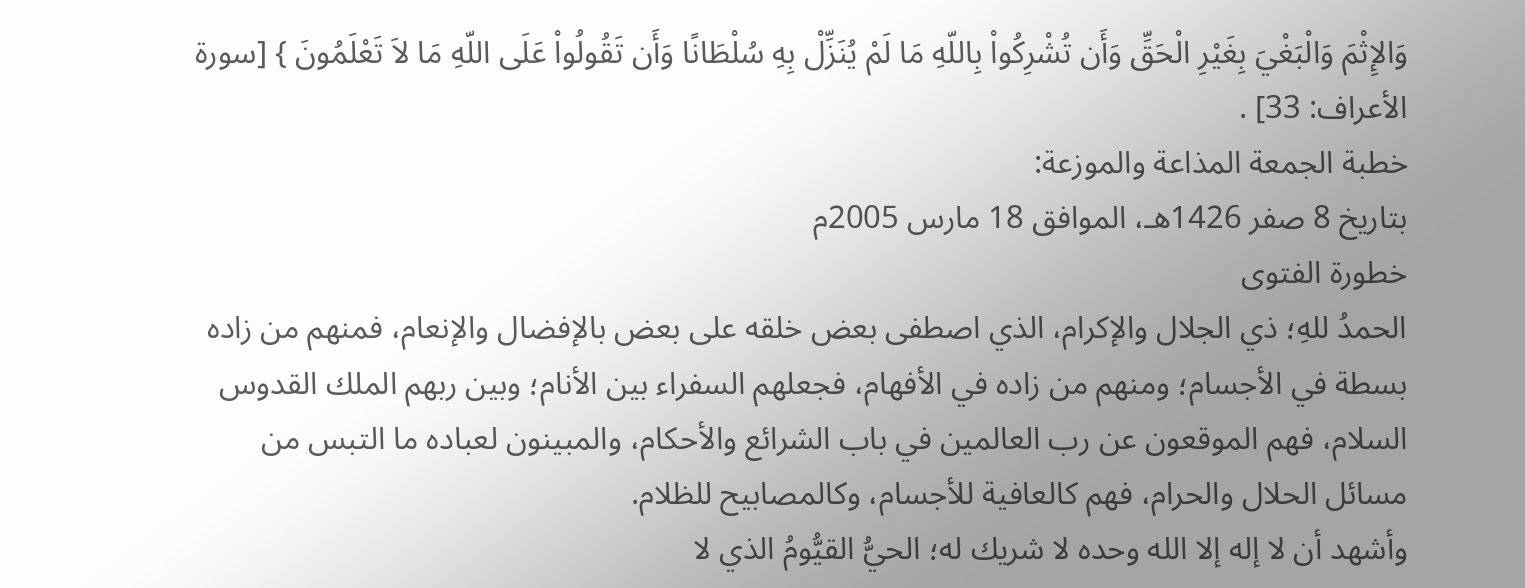وَالإِثْمَ وَالْبَغْيَ بِغَيْرِ الْحَقِّ وَأَن تُشْرِكُواْ بِاللّهِ مَا لَمْ يُنَزِّلْ بِهِ سُلْطَانًا وَأَن تَقُولُواْ عَلَى اللّهِ مَا لاَ تَعْلَمُونَ } [سورة الأعراف: 33] .
خطبة الجمعة المذاعة والموزعة:
بتاريخ 8 صفر 1426هـ، الموافق 18 مارس 2005م
خطورة الفتوى
الحمدُ للهِ؛ ذي الجلال والإكرام، الذي اصطفى بعض خلقه على بعض بالإفضال والإنعام، فمنهم من زاده بسطة في الأجسام؛ ومنهم من زاده في الأفهام، فجعلهم السفراء بين الأنام؛ وبين ربهم الملك القدوس السلام، فهم الموقعون عن رب العالمين في باب الشرائع والأحكام، والمبينون لعباده ما التبس من مسائل الحلال والحرام، فهم كالعافية للأجسام، وكالمصابيح للظلام.
وأشهد أن لا إله إلا الله وحده لا شريك له؛ الحيُّ القيُّومُ الذي لا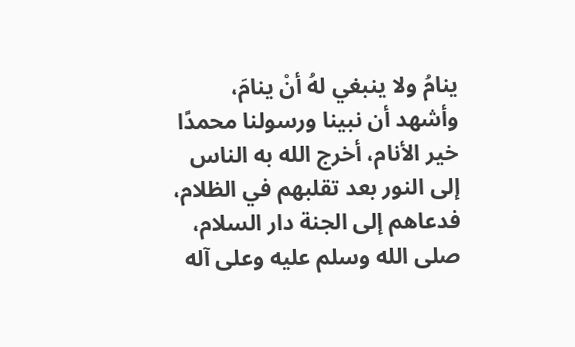ينامُ ولا ينبغي لهُ أنْ ينامَ، وأشهد أن نبينا ورسولنا محمدًا خير الأنام، أخرج الله به الناس إلى النور بعد تقلبهم في الظلام، فدعاهم إلى الجنة دار السلام، صلى الله وسلم عليه وعلى آله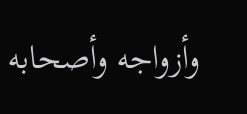وأزواجه وأصحابه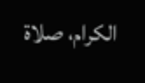الكرام، صلاة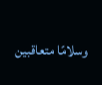وسلامًا متعاقبين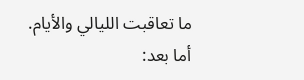ما تعاقبت الليالي والأيام.
أما بعد: